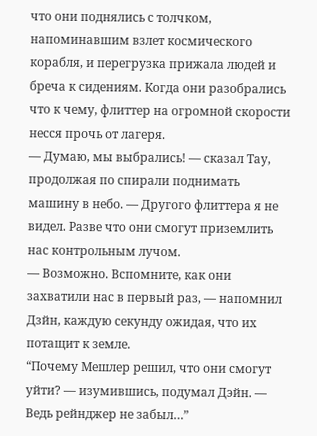что они поднялись с толчком, напоминавшим взлет космического корабля, и перегрузка прижала людей и бреча к сидениям. Когда они разобрались что к чему, флиттер на огромной скорости несся прочь от лагеря.
— Думаю, мы выбрались! — сказал Тау, продолжая по спирали поднимать машину в небо. — Другого флиттера я не видел. Разве что они смогут приземлить нас контрольным лучом.
— Возможно. Вспомните, как они захватили нас в первый раз, — напомнил Дзйн, каждую секунду ожидая, что их потащит к земле.
“Почему Мешлер решил, что они смогут уйти? — изумившись, подумал Дэйн. — Ведь рейнджер не забыл…”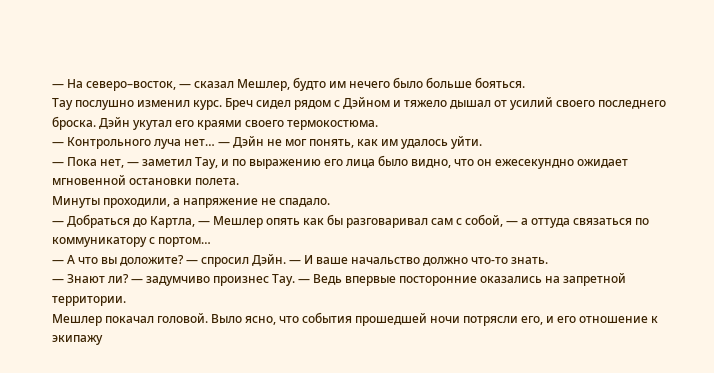— На северо–восток, — сказал Мешлер, будто им нечего было больше бояться.
Тау послушно изменил курс. Бреч сидел рядом с Дэйном и тяжело дышал от усилий своего последнего броска. Дэйн укутал его краями своего термокостюма.
— Контрольного луча нет… — Дэйн не мог понять, как им удалось уйти.
— Пока нет, — заметил Тау, и по выражению его лица было видно, что он ежесекундно ожидает мгновенной остановки полета.
Минуты проходили, а напряжение не спадало.
— Добраться до Картла, — Мешлер опять как бы разговаривал сам с собой, — а оттуда связаться по коммуникатору с портом…
— А что вы доложите? — спросил Дэйн. — И ваше начальство должно что‑то знать.
— Знают ли? — задумчиво произнес Тау. — Ведь впервые посторонние оказались на запретной территории.
Мешлер покачал головой. Выло ясно, что события прошедшей ночи потрясли его, и его отношение к экипажу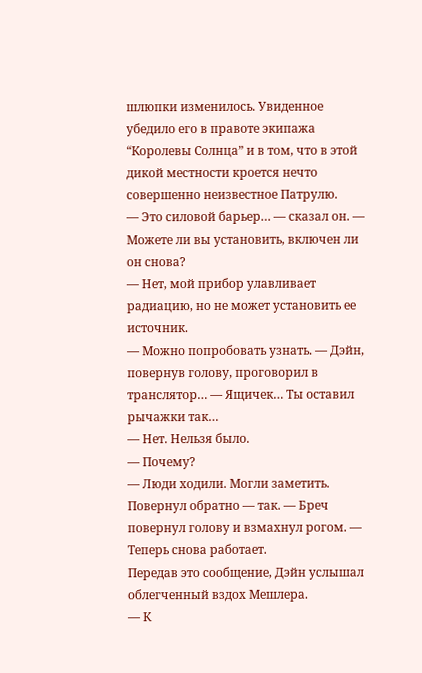шлюпки изменилось. Увиденное убедило его в правоте экипажа “Королевы Солнца” и в том, что в этой дикой местности кроется нечто совершенно неизвестное Патрулю.
— Это силовой барьер… — сказал он. — Можете ли вы установить, включен ли он снова?
— Нет, мой прибор улавливает радиацию, но не может установить ее источник.
— Можно попробовать узнать. — Дэйн, повернув голову, проговорил в транслятор… — Ящичек… Ты оставил рычажки так…
— Нет. Нельзя было.
— Почему?
— Люди ходили. Могли заметить. Повернул обратно — так. — Бреч повернул голову и взмахнул рогом. — Теперь снова работает.
Передав это сообщение, Дэйн услышал облегченный вздох Мешлера.
— К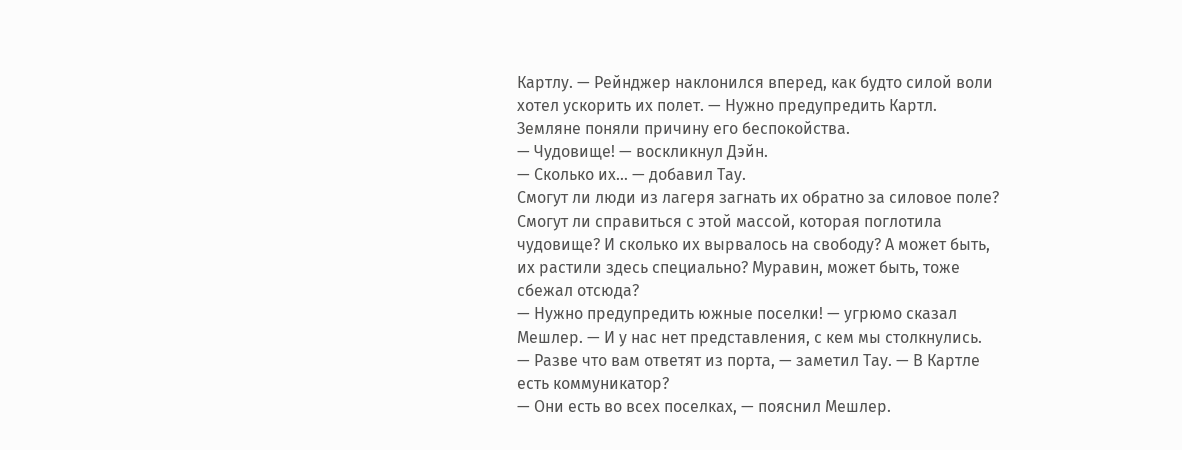Картлу. — Рейнджер наклонился вперед, как будто силой воли хотел ускорить их полет. — Нужно предупредить Картл.
Земляне поняли причину его беспокойства.
— Чудовище! — воскликнул Дэйн.
— Сколько их… — добавил Тау.
Смогут ли люди из лагеря загнать их обратно за силовое поле? Смогут ли справиться с этой массой, которая поглотила чудовище? И сколько их вырвалось на свободу? А может быть, их растили здесь специально? Муравин, может быть, тоже сбежал отсюда?
— Нужно предупредить южные поселки! — угрюмо сказал Мешлер. — И у нас нет представления, с кем мы столкнулись.
— Разве что вам ответят из порта, — заметил Тау. — В Картле есть коммуникатор?
— Они есть во всех поселках, — пояснил Мешлер.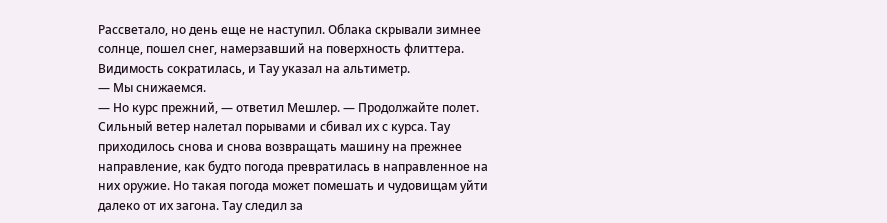Рассветало, но день еще не наступил. Облака скрывали зимнее солнце, пошел снег, намерзавший на поверхность флиттера. Видимость сократилась, и Тау указал на альтиметр.
— Мы снижаемся.
— Но курс прежний, — ответил Мешлер. — Продолжайте полет.
Сильный ветер налетал порывами и сбивал их с курса. Тау приходилось снова и снова возвращать машину на прежнее направление, как будто погода превратилась в направленное на них оружие. Но такая погода может помешать и чудовищам уйти далеко от их загона. Тау следил за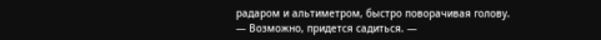радаром и альтиметром, быстро поворачивая голову.
— Возможно, придется садиться. —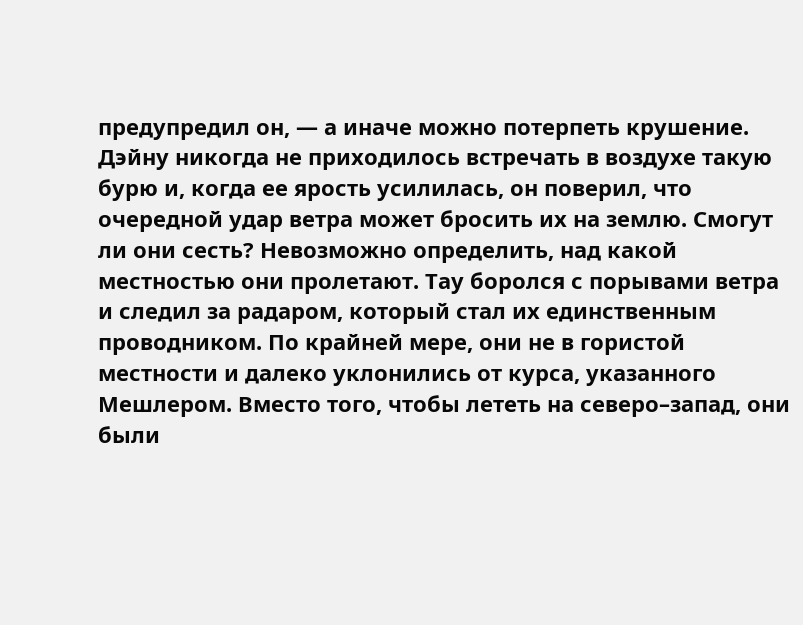предупредил он, — а иначе можно потерпеть крушение.
Дэйну никогда не приходилось встречать в воздухе такую бурю и, когда ее ярость усилилась, он поверил, что очередной удар ветра может бросить их на землю. Смогут ли они сесть? Невозможно определить, над какой местностью они пролетают. Тау боролся с порывами ветра и следил за радаром, который стал их единственным проводником. По крайней мере, они не в гористой местности и далеко уклонились от курса, указанного Мешлером. Вместо того, чтобы лететь на северо–запад, они были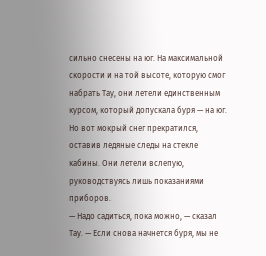сильно снесены на юг. На максимальной скорости и на той высоте, которую смог набрать Тау, они летели единственным курсом, который допускала буря — на юг. Но вот мокрый снег прекратился, оставив ледяные следы на стекле кабины. Они летели вслепую, руководствуясь лишь показаниями приборов.
— Надо садиться, пока можно, — сказал Тау. — Если снова начнется буря, мы не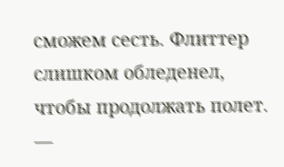сможем сесть. Флиттер слишком обледенел, чтобы продолжать полет.
—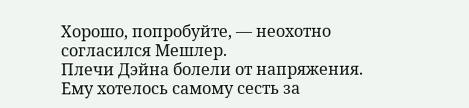Хорошо, попробуйте, — неохотно согласился Мешлер.
Плечи Дэйна болели от напряжения. Ему хотелось самому сесть за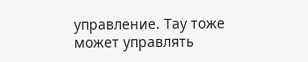управление. Тау тоже может управлять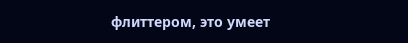флиттером, это умеет